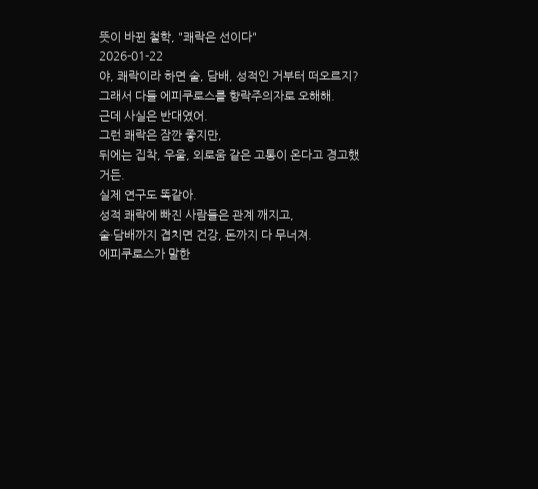뜻이 바뀐 철학, "쾌락은 선이다"
2026-01-22
야, 쾌락이라 하면 술, 담배, 성적인 거부터 떠오르지?
그래서 다들 에피쿠로스를 향락주의자로 오해해.
근데 사실은 반대였어.
그런 쾌락은 잠깐 좋지만,
뒤에는 집착, 우울, 외로움 같은 고통이 온다고 경고했거든.
실제 연구도 똑같아.
성적 쾌락에 빠진 사람들은 관계 깨지고,
술·담배까지 겹치면 건강, 돈까지 다 무너져.
에피쿠로스가 말한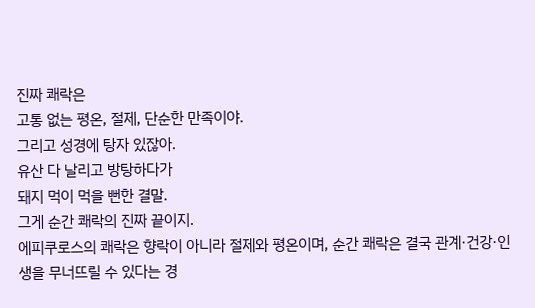진짜 쾌락은
고통 없는 평온, 절제, 단순한 만족이야.
그리고 성경에 탕자 있잖아.
유산 다 날리고 방탕하다가
돼지 먹이 먹을 뻔한 결말.
그게 순간 쾌락의 진짜 끝이지.
에피쿠로스의 쾌락은 향락이 아니라 절제와 평온이며, 순간 쾌락은 결국 관계·건강·인생을 무너뜨릴 수 있다는 경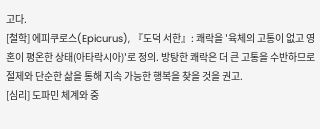고다.
[철학] 에피쿠로스(Epicurus), 『도덕 서한』: 쾌락을 '육체의 고통이 없고 영혼이 평온한 상태(아타락시아)'로 정의. 방탕한 쾌락은 더 큰 고통을 수반하므로 절제와 단순한 삶을 통해 지속 가능한 행복을 찾을 것을 권고.
[심리] 도파민 체계와 중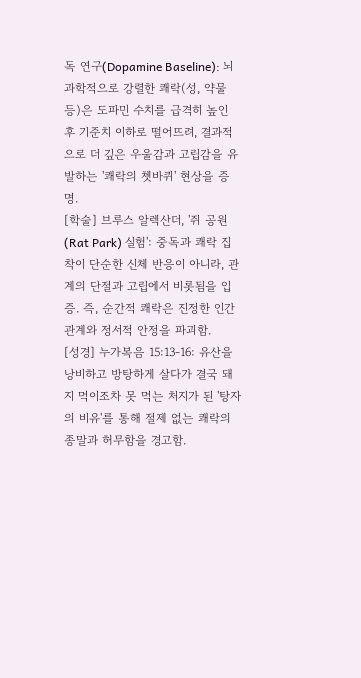독 연구(Dopamine Baseline): 뇌 과학적으로 강렬한 쾌락(성, 약물 등)은 도파민 수치를 급격히 높인 후 기준치 이하로 떨어뜨려, 결과적으로 더 깊은 우울감과 고립감을 유발하는 '쾌락의 쳇바퀴' 현상을 증명.
[학술] 브루스 알렉산더, '쥐 공원(Rat Park) 실험': 중독과 쾌락 집착이 단순한 신체 반응이 아니라, 관계의 단절과 고립에서 비롯됨을 입증. 즉, 순간적 쾌락은 진정한 인간관계와 정서적 안정을 파괴함.
[성경] 누가복음 15:13-16: 유산을 낭비하고 방탕하게 살다가 결국 돼지 먹이조차 못 먹는 처지가 된 '탕자의 비유'를 통해 절제 없는 쾌락의 종말과 허무함을 경고함.